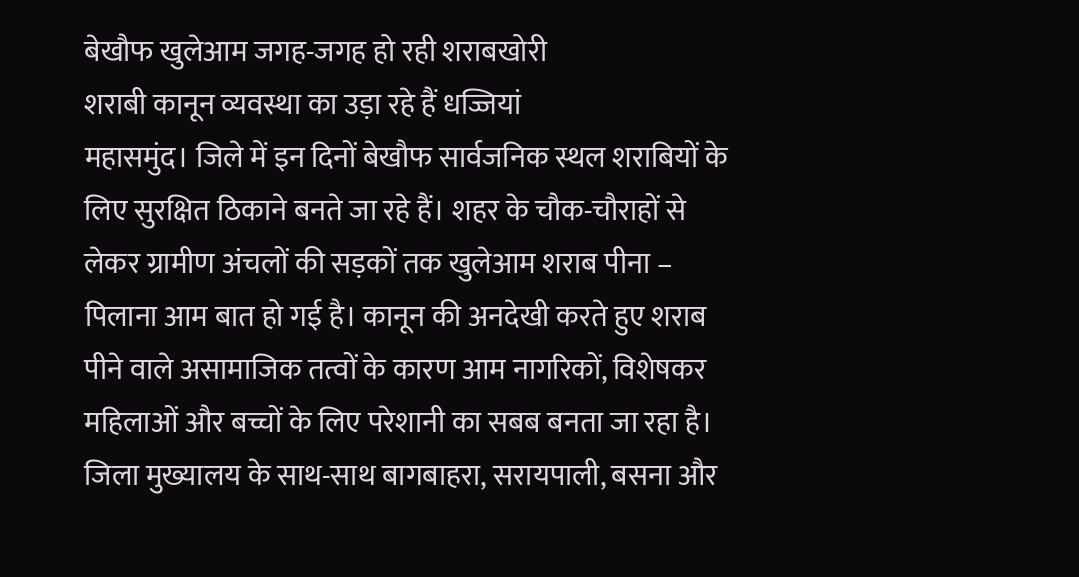बेखौफ खुलेआम जगह-जगह हो रही शराबखोरी
शराबी कानून व्यवस्था का उड़ा रहे हैं धज्जियां
महासमुंद। जिले में इन दिनों बेखौफ सार्वजनिक स्थल शराबियों के लिए सुरक्षित ठिकाने बनते जा रहे हैं। शहर के चौक-चौराहों से लेकर ग्रामीण अंचलों की सड़कों तक खुलेआम शराब पीना – पिलाना आम बात हो गई है। कानून की अनदेखी करते हुए शराब पीने वाले असामाजिक तत्वों के कारण आम नागरिकों, विशेषकर महिलाओं और बच्चों के लिए परेशानी का सबब बनता जा रहा है।
जिला मुख्यालय के साथ-साथ बागबाहरा, सरायपाली, बसना और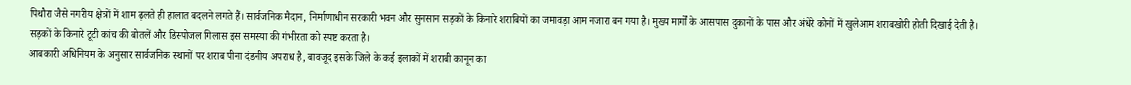पिथौरा जैसे नगरीय क्षेत्रों में शाम ढ़लते ही हालात बदलने लगते हैं। सार्वजनिक मैदान, निर्माणाधीन सरकारी भवन और सुनसान सड़कों के किनारे शराबियों का जमावड़ा आम नजारा बन गया है। मुख्य मार्गों के आसपास दुकानों के पास और अंधेरे कोनों में खुलेआम शराबखोरी होती दिखाई देती है। सड़कों के किनारे टूटी कांच की बोतलें और डिस्पोजल गिलास इस समस्या की गंभीरता को स्पष्ट करता है।
आबकारी अधिनियम के अनुसार सार्वजनिक स्थानों पर शराब पीना दंडनीय अपराध है, बावजूद इसके जिले के कई इलाकों में शराबी कानून का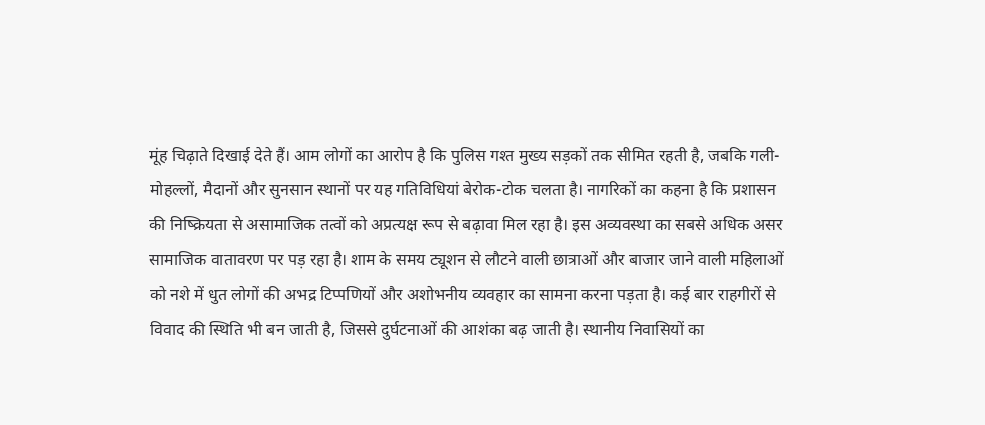मूंह चिढ़ाते दिखाई देते हैं। आम लोगों का आरोप है कि पुलिस गश्त मुख्य सड़कों तक सीमित रहती है, जबकि गली-मोहल्लों, मैदानों और सुनसान स्थानों पर यह गतिविधियां बेरोक-टोक चलता है। नागरिकों का कहना है कि प्रशासन की निष्क्रियता से असामाजिक तत्वों को अप्रत्यक्ष रूप से बढ़ावा मिल रहा है। इस अव्यवस्था का सबसे अधिक असर सामाजिक वातावरण पर पड़ रहा है। शाम के समय ट्यूशन से लौटने वाली छात्राओं और बाजार जाने वाली महिलाओं को नशे में धुत लोगों की अभद्र टिप्पणियों और अशोभनीय व्यवहार का सामना करना पड़ता है। कई बार राहगीरों से विवाद की स्थिति भी बन जाती है, जिससे दुर्घटनाओं की आशंका बढ़ जाती है। स्थानीय निवासियों का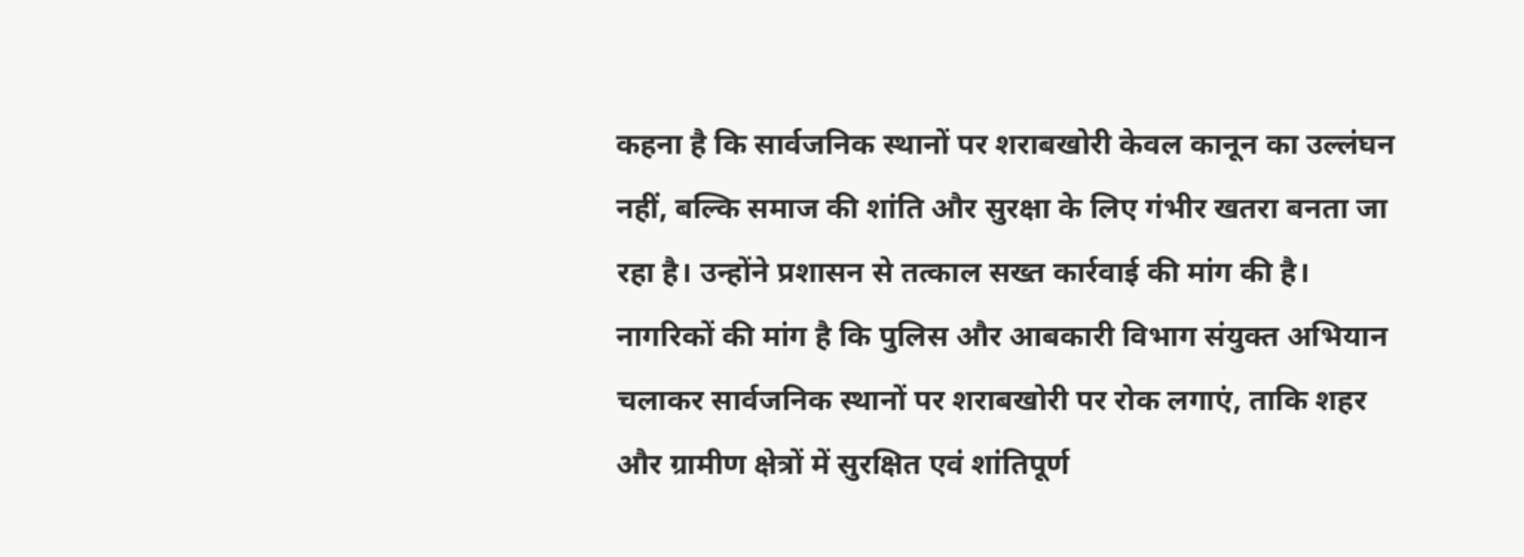कहना है कि सार्वजनिक स्थानों पर शराबखोरी केवल कानून का उल्लंघन नहीं, बल्कि समाज की शांति और सुरक्षा के लिए गंभीर खतरा बनता जा रहा है। उन्होंने प्रशासन से तत्काल सख्त कार्रवाई की मांग की है। नागरिकों की मांग है कि पुलिस और आबकारी विभाग संयुक्त अभियान चलाकर सार्वजनिक स्थानों पर शराबखोरी पर रोक लगाएं, ताकि शहर और ग्रामीण क्षेत्रों में सुरक्षित एवं शांतिपूर्ण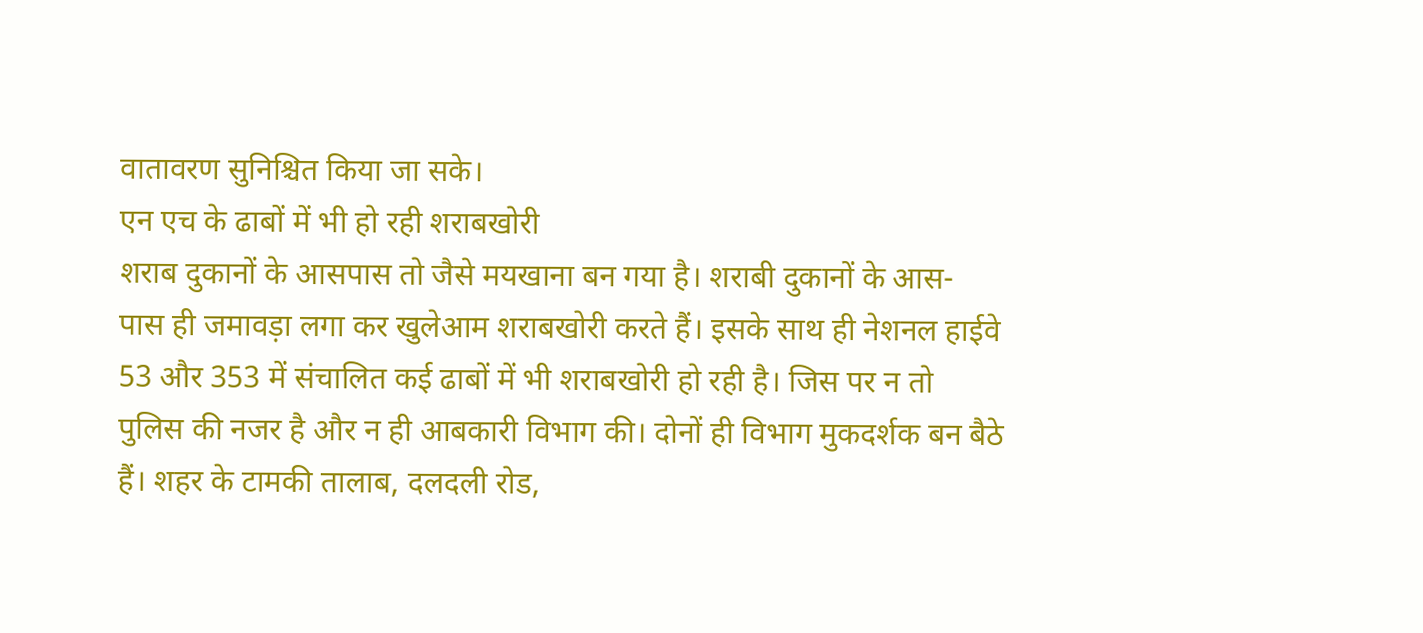वातावरण सुनिश्चित किया जा सके।
एन एच के ढाबों में भी हो रही शराबखोरी
शराब दुकानों के आसपास तो जैसे मयखाना बन गया है। शराबी दुकानों के आस- पास ही जमावड़ा लगा कर खुलेआम शराबखोरी करते हैं। इसके साथ ही नेशनल हाईवे 53 और 353 में संचालित कई ढाबों में भी शराबखोरी हो रही है। जिस पर न तो पुलिस की नजर है और न ही आबकारी विभाग की। दोनों ही विभाग मुकदर्शक बन बैठे हैं। शहर के टामकी तालाब, दलदली रोड,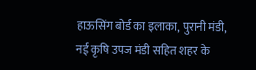हाऊसिंग बोर्ड का इलाका, पुरानी मंडी, नई कृषि उपज मंडी सहित शहर के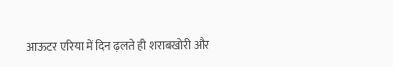आऊटर एरिया में दिन ढ़लते ही शराबखोरी और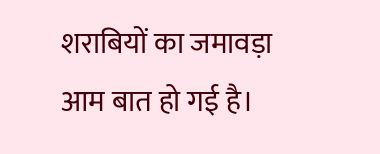शराबियों का जमावड़ा आम बात हो गई है।